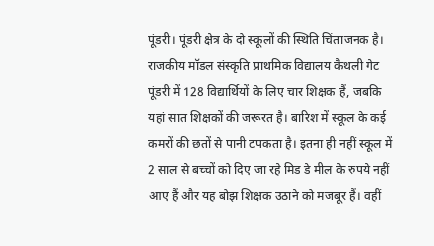पूंडरी। पूंडरी क्षेत्र के दो स्कूलों की स्थिति चिंताजनक है। राजकीय मॉडल संस्कृति प्राथमिक विद्यालय कैथली गेट पूंडरी में 128 विद्यार्थियों के लिए चार शिक्षक हैं, जबकि यहां सात शिक्षकों की जरूरत है। बारिश में स्कूल के कई कमरों की छतों से पानी टपकता है। इतना ही नहीं स्कूल में 2 साल से बच्चों को दिए जा रहे मिड डे मील के रुपये नहीं आए हैं और यह बोझ शिक्षक उठाने को मजबूर हैं। वहीं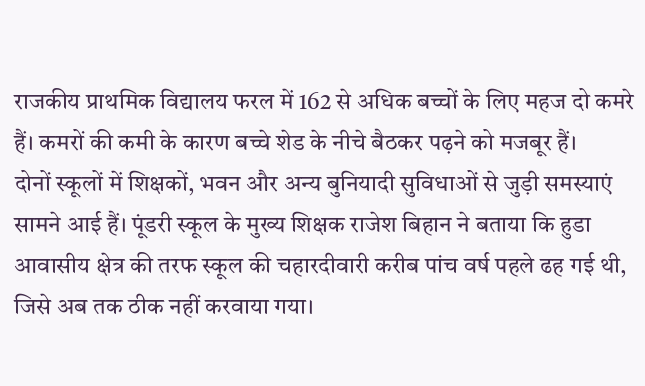राजकीय प्राथमिक विद्यालय फरल में 162 से अधिक बच्चों के लिए महज दो कमरे हैं। कमरों की कमी के कारण बच्चे शेड के नीचे बैठकर पढ़ने को मजबूर हैं।
दोनों स्कूलों में शिक्षकों, भवन और अन्य बुनियादी सुविधाओं से जुड़ी समस्याएं सामने आई हैं। पूंडरी स्कूल के मुख्य शिक्षक राजेश बिहान ने बताया कि हुडा आवासीय क्षेत्र की तरफ स्कूल की चहारदीवारी करीब पांच वर्ष पहले ढह गई थी, जिसे अब तक ठीक नहीं करवाया गया।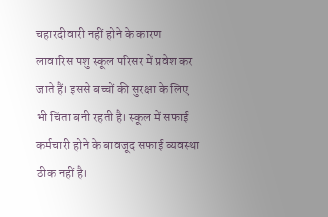चहारदीवारी नहीं होने के कारण लावारिस पशु स्कूल परिसर में प्रवेश कर जाते हैं। इससे बच्चों की सुरक्षा के लिए भी चिंता बनी रहती है। स्कूल में सफाई कर्मचारी होने के बावजूद सफाई व्यवस्था ठीक नहीं है।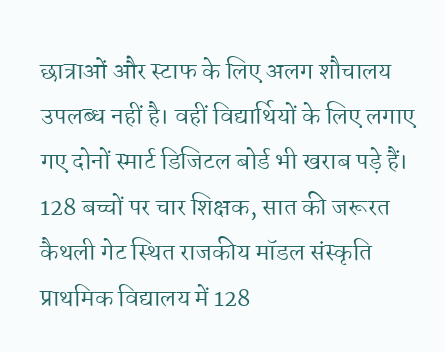छात्राओं और स्टाफ के लिए अलग शौचालय उपलब्ध नहीं है। वहीं विद्यार्थियों के लिए लगाए गए दोनों स्मार्ट डिजिटल बोर्ड भी खराब पड़े हैं।
128 बच्चों पर चार शिक्षक, सात की जरूरत
कैथली गेट स्थित राजकीय मॉडल संस्कृति प्राथमिक विद्यालय में 128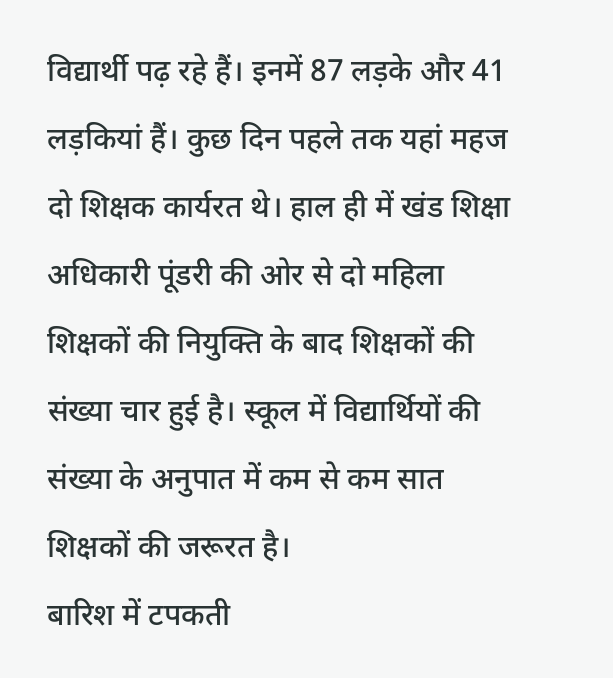विद्यार्थी पढ़ रहे हैं। इनमें 87 लड़के और 41 लड़कियां हैं। कुछ दिन पहले तक यहां महज दो शिक्षक कार्यरत थे। हाल ही में खंड शिक्षा अधिकारी पूंडरी की ओर से दो महिला शिक्षकों की नियुक्ति के बाद शिक्षकों की संख्या चार हुई है। स्कूल में विद्यार्थियों की संख्या के अनुपात में कम से कम सात शिक्षकों की जरूरत है।
बारिश में टपकती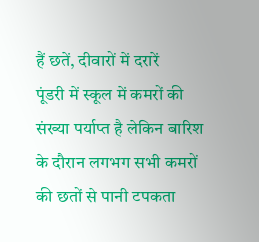हैं छतें, दीवारों में दरारें
पूंडरी में स्कूल में कमरों की संख्या पर्याप्त है लेकिन बारिश के दौरान लगभग सभी कमरों की छतों से पानी टपकता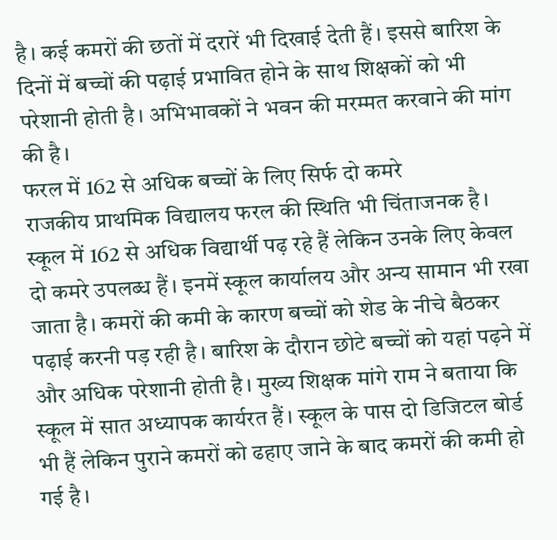है। कई कमरों की छतों में दरारें भी दिखाई देती हैं। इससे बारिश के दिनों में बच्चों की पढ़ाई प्रभावित होने के साथ शिक्षकों को भी परेशानी होती है। अभिभावकों ने भवन की मरम्मत करवाने की मांग की है।
फरल में 162 से अधिक बच्चों के लिए सिर्फ दो कमरे
राजकीय प्राथमिक विद्यालय फरल की स्थिति भी चिंताजनक है। स्कूल में 162 से अधिक विद्यार्थी पढ़ रहे हैं लेकिन उनके लिए केवल दो कमरे उपलब्ध हैं। इनमें स्कूल कार्यालय और अन्य सामान भी रखा जाता है। कमरों की कमी के कारण बच्चों को शेड के नीचे बैठकर पढ़ाई करनी पड़ रही है। बारिश के दौरान छोटे बच्चों को यहां पढ़ने में और अधिक परेशानी होती है। मुख्य शिक्षक मांगे राम ने बताया कि स्कूल में सात अध्यापक कार्यरत हैं। स्कूल के पास दो डिजिटल बोर्ड भी हैं लेकिन पुराने कमरों को ढहाए जाने के बाद कमरों की कमी हो गई है।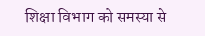शिक्षा विभाग को समस्या से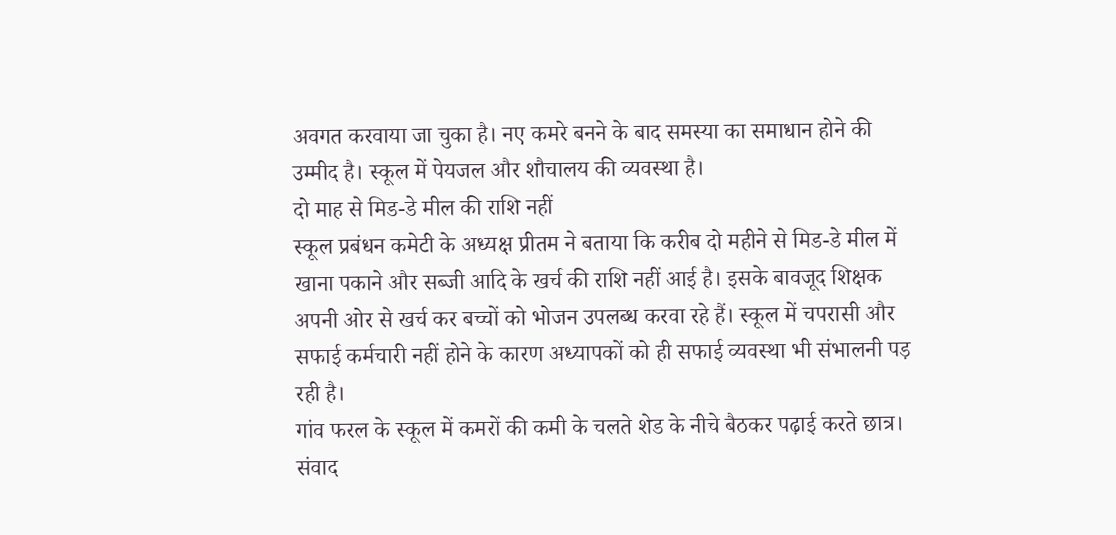अवगत करवाया जा चुका है। नए कमरे बनने के बाद समस्या का समाधान होने की उम्मीद है। स्कूल में पेयजल और शौचालय की व्यवस्था है।
दो माह से मिड-डे मील की राशि नहीं
स्कूल प्रबंधन कमेटी के अध्यक्ष प्रीतम ने बताया कि करीब दो महीने से मिड-डे मील में खाना पकाने और सब्जी आदि के खर्च की राशि नहीं आई है। इसके बावजूद शिक्षक अपनी ओर से खर्च कर बच्चों को भोजन उपलब्ध करवा रहे हैं। स्कूल में चपरासी और सफाई कर्मचारी नहीं होने के कारण अध्यापकों को ही सफाई व्यवस्था भी संभालनी पड़ रही है।
गांव फरल के स्कूल में कमरों की कमी के चलते शेड के नीचे बैठकर पढ़ाई करते छात्र। संवाद